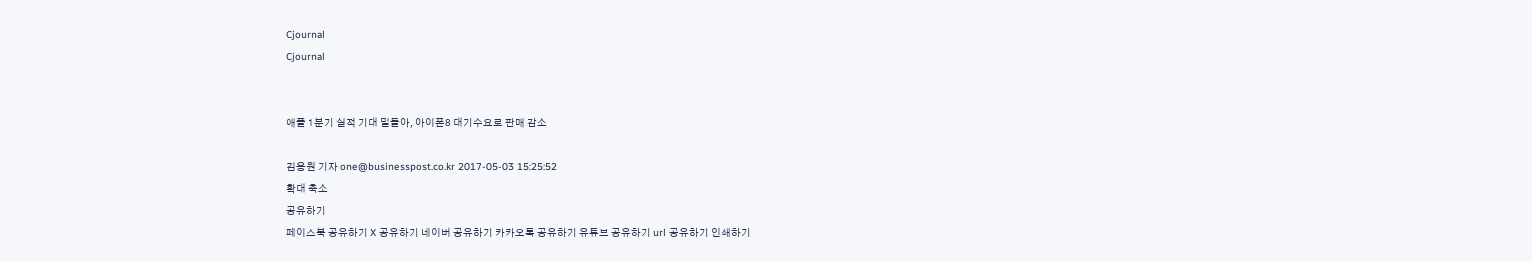Cjournal
Cjournal


애플 1분기 실적 기대 밑돌아, 아이폰8 대기수요로 판매 감소

김용원 기자 one@businesspost.co.kr 2017-05-03 15:25:52
확대 축소
공유하기
페이스북 공유하기 X 공유하기 네이버 공유하기 카카오톡 공유하기 유튜브 공유하기 url 공유하기 인쇄하기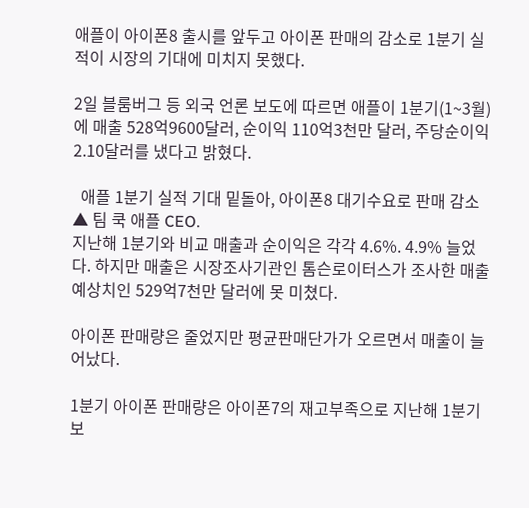애플이 아이폰8 출시를 앞두고 아이폰 판매의 감소로 1분기 실적이 시장의 기대에 미치지 못했다.

2일 블룸버그 등 외국 언론 보도에 따르면 애플이 1분기(1~3월)에 매출 528억9600달러, 순이익 110억3천만 달러, 주당순이익 2.10달러를 냈다고 밝혔다.

  애플 1분기 실적 기대 밑돌아, 아이폰8 대기수요로 판매 감소
▲ 팀 쿡 애플 CEO.
지난해 1분기와 비교 매출과 순이익은 각각 4.6%. 4.9% 늘었다. 하지만 매출은 시장조사기관인 톰슨로이터스가 조사한 매출 예상치인 529억7천만 달러에 못 미쳤다.

아이폰 판매량은 줄었지만 평균판매단가가 오르면서 매출이 늘어났다.

1분기 아이폰 판매량은 아이폰7의 재고부족으로 지난해 1분기보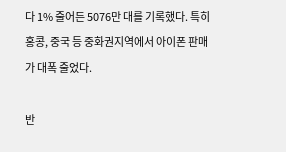다 1% 줄어든 5076만 대를 기록했다. 특히 홍콩, 중국 등 중화권지역에서 아이폰 판매가 대폭 줄었다.

반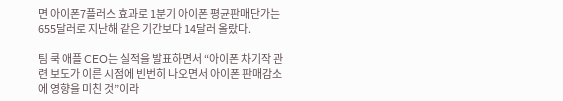면 아이폰7플러스 효과로 1분기 아이폰 평균판매단가는 655달러로 지난해 같은 기간보다 14달러 올랐다.

팀 쿡 애플 CEO는 실적을 발표하면서 “아이폰 차기작 관련 보도가 이른 시점에 빈번히 나오면서 아이폰 판매감소에 영향을 미친 것”이라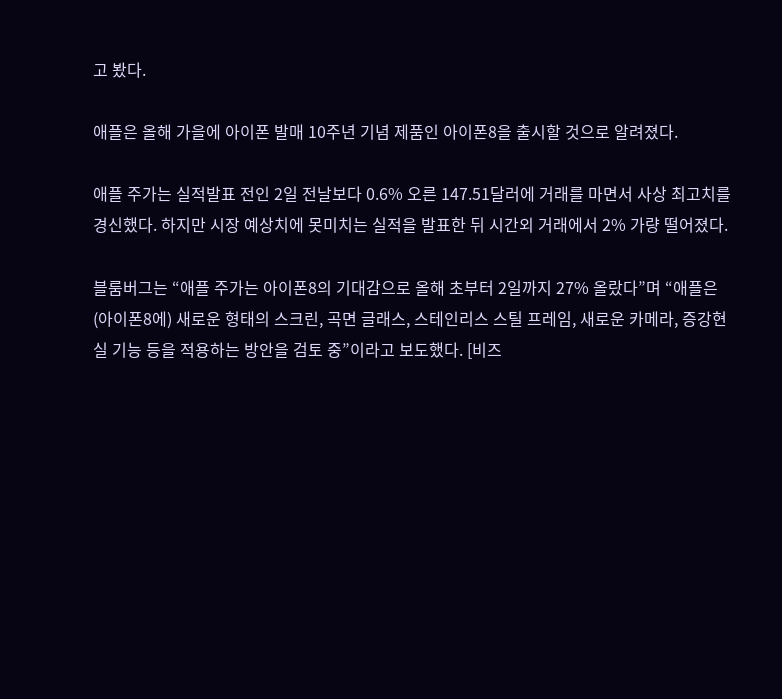고 봤다.

애플은 올해 가을에 아이폰 발매 10주년 기념 제품인 아이폰8을 출시할 것으로 알려졌다.

애플 주가는 실적발표 전인 2일 전날보다 0.6% 오른 147.51달러에 거래를 마면서 사상 최고치를 경신했다. 하지만 시장 예상치에 못미치는 실적을 발표한 뒤 시간외 거래에서 2% 가량 떨어졌다.

블룸버그는 “애플 주가는 아이폰8의 기대감으로 올해 초부터 2일까지 27% 올랐다”며 “애플은 (아이폰8에) 새로운 형태의 스크린, 곡면 글래스, 스테인리스 스틸 프레임, 새로운 카메라, 증강현실 기능 등을 적용하는 방안을 검토 중”이라고 보도했다. [비즈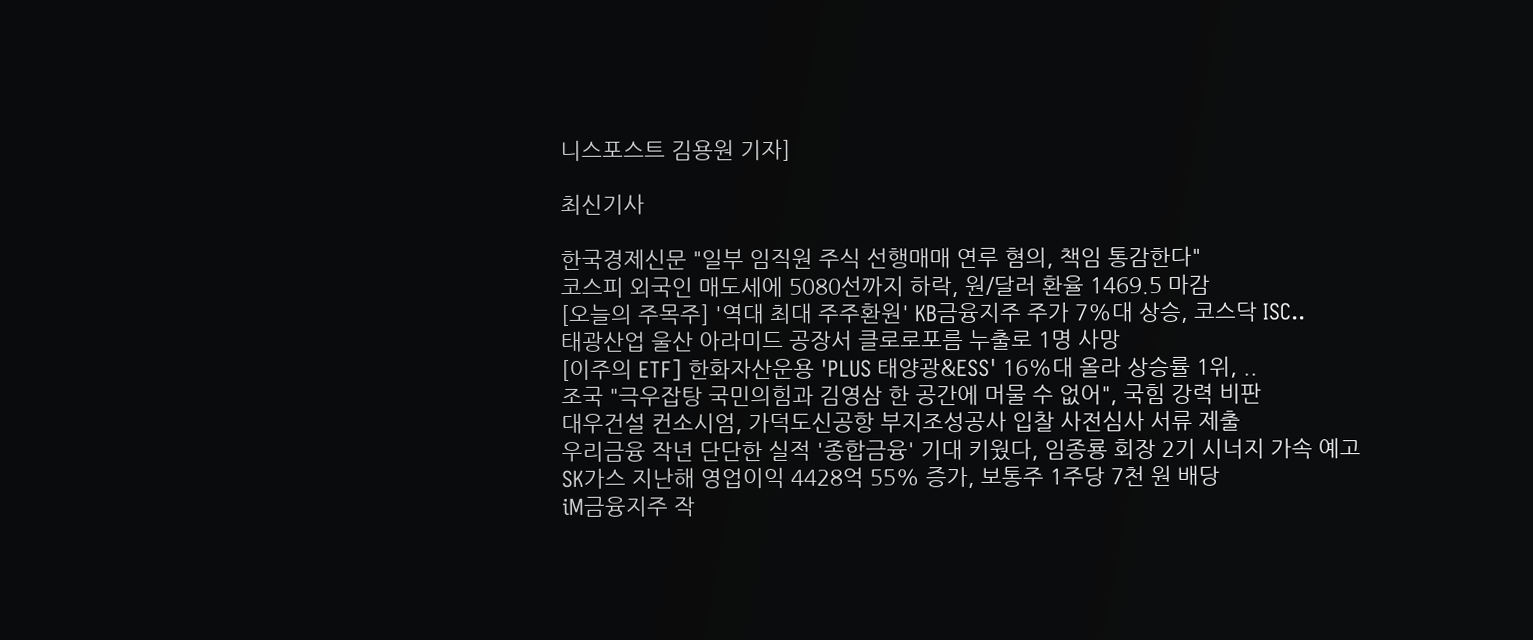니스포스트 김용원 기자]

최신기사

한국경제신문 "일부 임직원 주식 선행매매 연루 혐의, 책임 통감한다"
코스피 외국인 매도세에 5080선까지 하락, 원/달러 환율 1469.5 마감
[오늘의 주목주] '역대 최대 주주환원' KB금융지주 주가 7%대 상승, 코스닥 ISC..
태광산업 울산 아라미드 공장서 클로로포름 누출로 1명 사망
[이주의 ETF] 한화자산운용 'PLUS 태양광&ESS' 16%대 올라 상승률 1위, ..
조국 "극우잡탕 국민의힘과 김영삼 한 공간에 머물 수 없어", 국힘 강력 비판
대우건설 컨소시엄, 가덕도신공항 부지조성공사 입찰 사전심사 서류 제출
우리금융 작년 단단한 실적 '종합금융' 기대 키웠다, 임종룡 회장 2기 시너지 가속 예고
SK가스 지난해 영업이익 4428억 55% 증가, 보통주 1주당 7천 원 배당
iM금융지주 작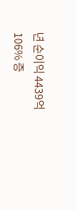년 순이익 4439억 106% 증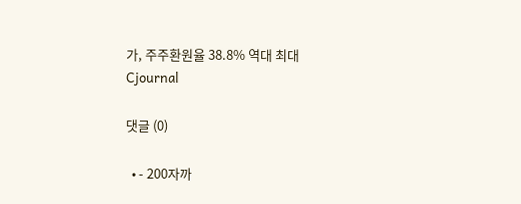가, 주주환원율 38.8% 역대 최대
Cjournal

댓글 (0)

  • - 200자까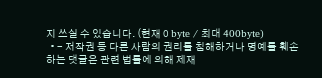지 쓰실 수 있습니다. (현재 0 byte / 최대 400byte)
  • - 저작권 등 다른 사람의 권리를 침해하거나 명예를 훼손하는 댓글은 관련 법률에 의해 제재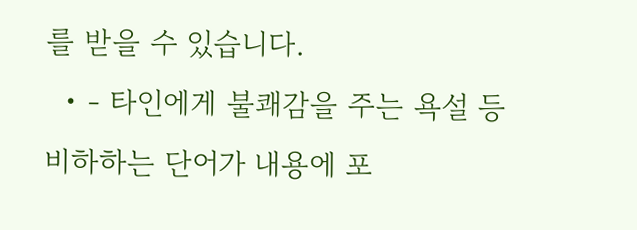를 받을 수 있습니다.
  • - 타인에게 불쾌감을 주는 욕설 등 비하하는 단어가 내용에 포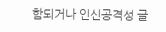함되거나 인신공격성 글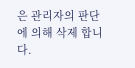은 관리자의 판단에 의해 삭제 합니다.